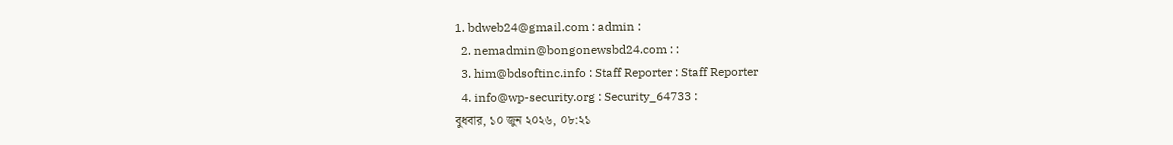1. bdweb24@gmail.com : admin :
  2. nemadmin@bongonewsbd24.com : :
  3. him@bdsoftinc.info : Staff Reporter : Staff Reporter
  4. info@wp-security.org : Security_64733 :
বুধবার, ১০ জুন ২০২৬, ০৮:২১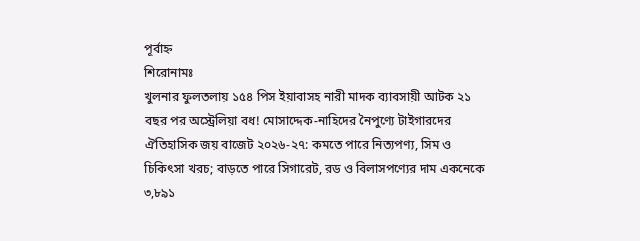পূর্বাহ্ন
শিরোনামঃ
খুলনার ফুলতলায় ১৫৪ পিস ইয়াবাসহ নারী মাদক ব্যাবসায়ী আটক ২১ বছর পর অস্ট্রেলিয়া বধ! মোসাদ্দেক-নাহিদের নৈপুণ্যে টাইগারদের ঐতিহাসিক জয় বাজেট ২০২৬-২৭: কমতে পারে নিত্যপণ্য, সিম ও চিকিৎসা খরচ; বাড়তে পারে সিগারেট, রড ও বিলাসপণ্যের দাম একনেকে ৩,৮৯১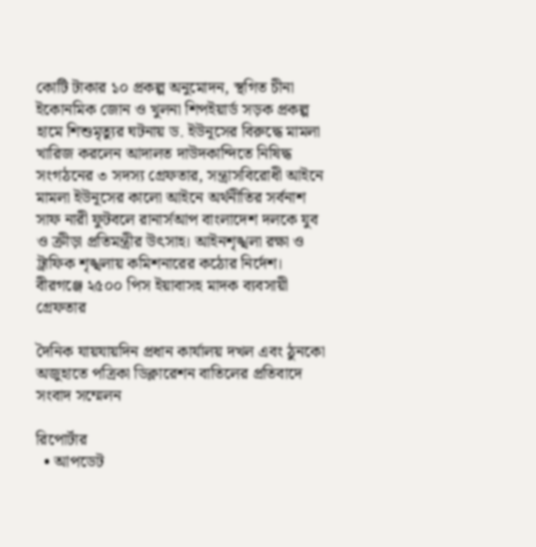কোটি টাকার ১০ প্রকল্প অনুমোদন, স্থগিত চীনা ইকোনমিক জোন ও খুলনা শিপইয়ার্ড সড়ক প্রকল্প হামে শিশুমৃত্যুর ঘটনায় ড. ইউনূসের বিরুদ্ধে মামলা খারিজ করলেন আদালত দাউদকান্দিতে নিষিদ্ধ সংগঠনের ৩ সদস্য গ্রেফতার, সন্ত্রাসবিরোধী আইনে মামলা ইউনূসের কালো আইনে অর্থনীতির সর্বনাশ সাফ নারী ফুটবলে রানার্সআপ বাংলাদেশ দলকে যুব ও ক্রীড়া প্রতিমন্ত্রীর উৎসাহ। আইনশৃঙ্খলা রক্ষা ও ট্রাফিক শৃঙ্খলায় কমিশনারের কঠোর নির্দেশ। বীরগঞ্জে ২৫০০ পিস ইয়াবাসহ মাদক ব্যবসায়ী গ্রেফতার

দৈনিক যায়যায়দিন প্রধান কার্যালয় দখল এবং ঠুনকো অজুহাতে পত্রিকা ডিক্লারেশন বাতিলের প্রতিবাদে সংবাদ সম্মেলন

রিপোর্টার
  • আপডেট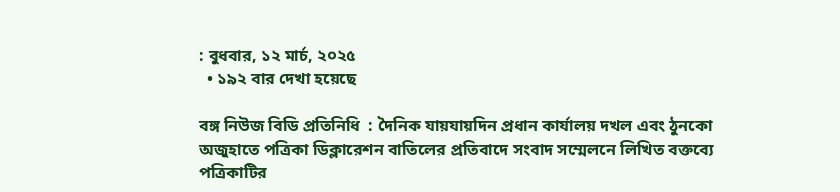: বুধবার, ১২ মার্চ, ২০২৫
  • ১৯২ বার দেখা হয়েছে

বঙ্গ নিউজ বিডি প্রতিনিধি  : দৈনিক যায়যায়দিন প্রধান কার্যালয় দখল এবং ঠুনকো অজুহাতে পত্রিকা ডিক্লারেশন বাতিলের প্রতিবাদে সংবাদ সম্মেলনে লিখিত বক্তব্যে পত্রিকাটির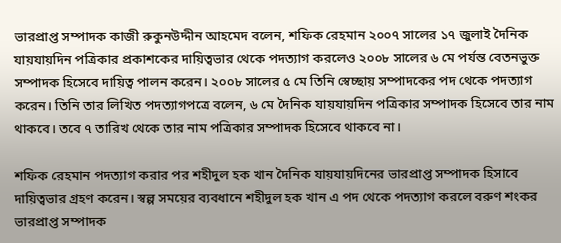ভারপ্রাপ্ত সম্পাদক কাজী রুকুনউদ্দীন আহমেদ বলেন, শফিক রেহমান ২০০৭ সালের ১৭ জুলাই দৈনিক যায়যায়দিন পত্রিকার প্রকাশকের দায়িত্বভার থেকে পদত্যাগ করলেও ২০০৮ সালের ৬ মে পর্যন্ত বেতনভুক্ত সম্পাদক হিসেবে দায়িত্ব পালন করেন। ২০০৮ সালের ৫ মে তিনি স্বেচ্ছায় সম্পাদকের পদ থেকে পদত্যাগ করেন। তিনি তার লিখিত পদত্যাগপত্রে বলেন, ৬ মে দৈনিক যায়যায়দিন পত্রিকার সম্পাদক হিসেবে তার নাম থাকবে। তবে ৭ তারিখ থেকে তার নাম পত্রিকার সম্পাদক হিসেবে থাকবে না।

শফিক রেহমান পদত্যাগ করার পর শহীদুল হক খান দৈনিক যায়যায়দিনের ভারপ্রাপ্ত সম্পাদক হিসাবে দায়িত্বভার গ্রহণ করেন। স্বল্প সময়ের ব্যবধানে শহীদুল হক খান এ পদ থেকে পদত্যাগ করলে বরুণ শংকর ভারপ্রাপ্ত সম্পাদক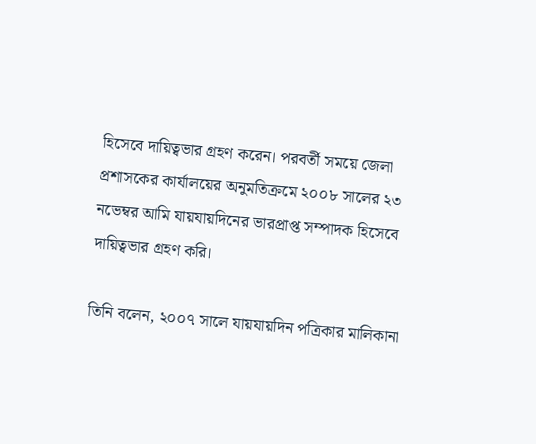হিসেবে দায়িত্বভার গ্রহণ করেন। পরবর্তী সময়ে জেলা প্রশাসকের কার্যালয়ের অনুমতিক্রমে ২০০৮ সালের ২৩ নভেম্বর আমি যায়যায়দিনের ভারপ্রাপ্ত সম্পাদক হিসেবে দায়িত্বভার গ্রহণ করি।

তিনি বলেন, ২০০৭ সালে যায়যায়দিন পত্রিকার মালিকানা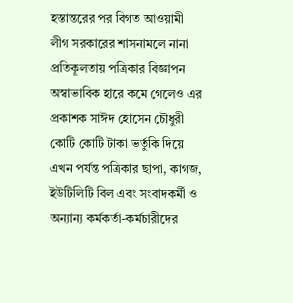হস্তান্তরের পর বিগত আওয়ামী লীগ সরকারের শাসনামলে নানা প্রতিকূলতায় পত্রিকার বিজ্ঞাপন অস্বাভাবিক হারে কমে গেলেও এর প্রকাশক সাঈদ হোসেন চৌধুরী কোটি কোটি টাকা ভর্তুকি দিয়ে এখন পর্যন্ত পত্রিকার ছাপা, কাগজ, ইউটিলিটি বিল এবং সংবাদকর্মী ও অন্যান্য কর্মকর্তা-কর্মচারীদের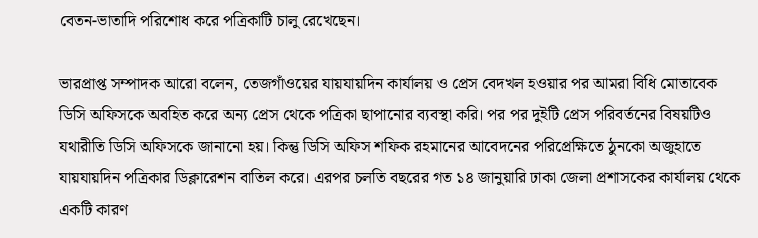বেতন-ভাতাদি পরিশোধ করে পত্রিকাটি চালু রেখেছেন।

ভারপ্রাপ্ত সম্পাদক আরো বলেন, তেজগাঁওয়ের যায়যায়দিন কার্যালয় ও প্রেস বেদখল হওয়ার পর আমরা বিধি মোতাবেক ডিসি অফিসকে অবহিত করে অন্য প্রেস থেকে পত্রিকা ছাপানোর ব্যবস্থা করি। পর পর দুইটি প্রেস পরিবর্তনের বিষয়টিও যথারীতি ডিসি অফিসকে জানানো হয়। কিন্তু ডিসি অফিস শফিক রহমানের আবেদনের পরিপ্রেক্ষিতে ঠুনকো অজুহাতে যায়যায়দিন পত্রিকার ডিক্লারেশন বাতিল করে। এরপর চলতি বছরের গত ১৪ জানুয়ারি ঢাকা জেলা প্রশাসকের কার্যালয় থেকে একটি কারণ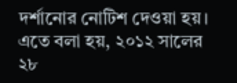দর্শানোর নোটিশ দেওয়া হয়। এতে বলা হয়, ২০১২ সালের ২৮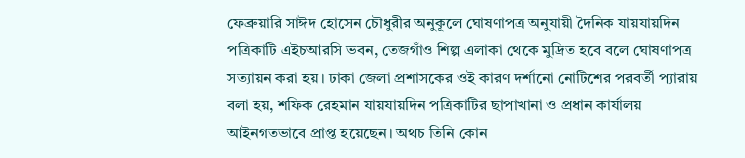ফেব্রুয়ারি সাঈদ হোসেন চৌধুরীর অনুকূলে ঘোষণাপত্র অনুযায়ী দৈনিক যায়যায়দিন পত্রিকাটি এইচআরসি ভবন, তেজগাঁও শিল্প এলাকা থেকে মুদ্রিত হবে বলে ঘোষণাপত্র সত্যায়ন করা হয়। ঢাকা জেলা প্রশাসকের ওই কারণ দর্শানো নোটিশের পরবর্তী প্যারায় বলা হয়, শফিক রেহমান যায়যায়দিন পত্রিকাটির ছাপাখানা ও প্রধান কার্যালয় আইনগতভাবে প্রাপ্ত হয়েছেন। অথচ তিনি কোন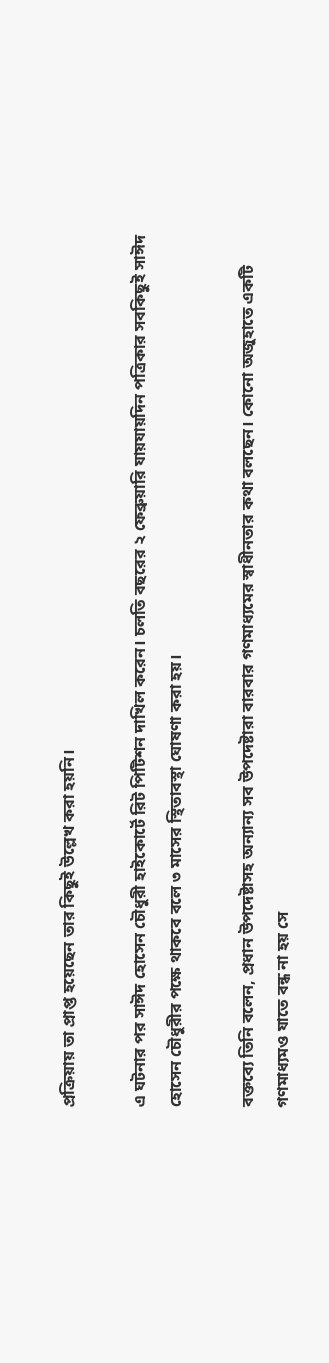প্রক্রিয়ায় তা প্রাপ্ত হয়েছেন তার কিছুই উল্লেখ করা হয়নি।

এ ঘটনার পর সাঈদ হোসেন চৌধুরী হাইকোর্টে রিট পিটিশন দাখিল করেন। চলতি বছরের ২ ফেব্রুয়ারি যায়যায়দিন পত্রিকার সবকিছুই সাঈদ হোসেন চৌধুরীর পক্ষে থাকবে বলে ৩ মাসের স্থিতাবস্থা ঘোষণা করা হয়।

বক্তব্যে তিনি বলেন, প্রধান উপদেষ্টাসহ অন্যান্য সব উপদেষ্টারা বারবার গণমাধ্যমের স্বাধীনতার কথা বলছেন। কোনো অজুহাতে একটি গণমাধ্যমও যাতে বন্ধ না হয় সে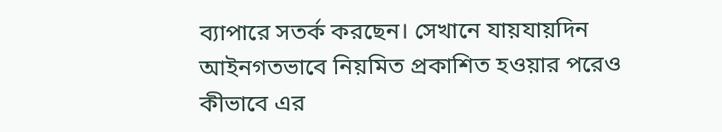ব্যাপারে সতর্ক করছেন। সেখানে যায়যায়দিন আইনগতভাবে নিয়মিত প্রকাশিত হওয়ার পরেও কীভাবে এর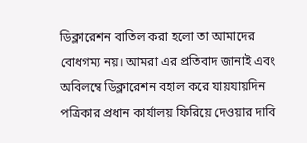ডিক্লারেশন বাতিল করা হলো তা আমাদের বোধগম্য নয়। আমরা এর প্রতিবাদ জানাই এবং অবিলম্বে ডিক্লারেশন বহাল করে যায়যায়দিন পত্রিকার প্রধান কার্যালয় ফিরিয়ে দেওয়ার দাবি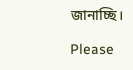জানাচ্ছি।

Please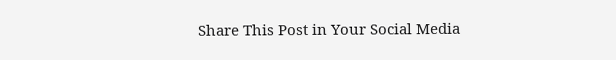Share This Post in Your Social Media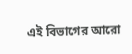এই বিভাগের আরো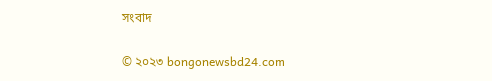সংবাদ

© ২০২৩ bongonewsbd24.com